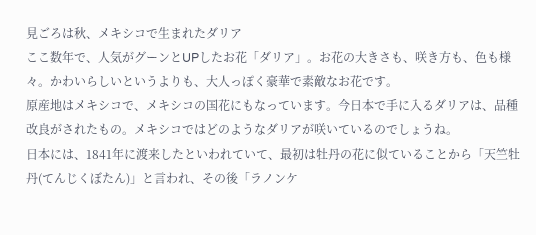見ごろは秋、メキシコで生まれたダリア
ここ数年で、人気がグーンとUPしたお花「ダリア」。お花の大きさも、咲き方も、色も様々。かわいらしいというよりも、大人っぽく豪華で素敵なお花です。
原産地はメキシコで、メキシコの国花にもなっています。今日本で手に入るダリアは、品種改良がされたもの。メキシコではどのようなダリアが咲いているのでしょうね。
日本には、1841年に渡来したといわれていて、最初は牡丹の花に似ていることから「天竺牡丹(てんじくぼたん)」と言われ、その後「ラノンケ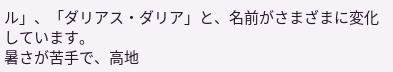ル」、「ダリアス・ダリア」と、名前がさまざまに変化しています。
暑さが苦手で、高地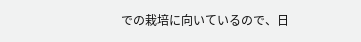での栽培に向いているので、日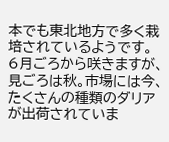本でも東北地方で多く栽培されているようです。
6月ごろから咲きますが、見ごろは秋。市場には今、たくさんの種類のダリアが出荷されていま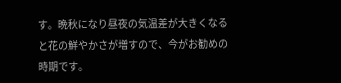す。晩秋になり昼夜の気温差が大きくなると花の鮮やかさが増すので、今がお勧めの時期です。